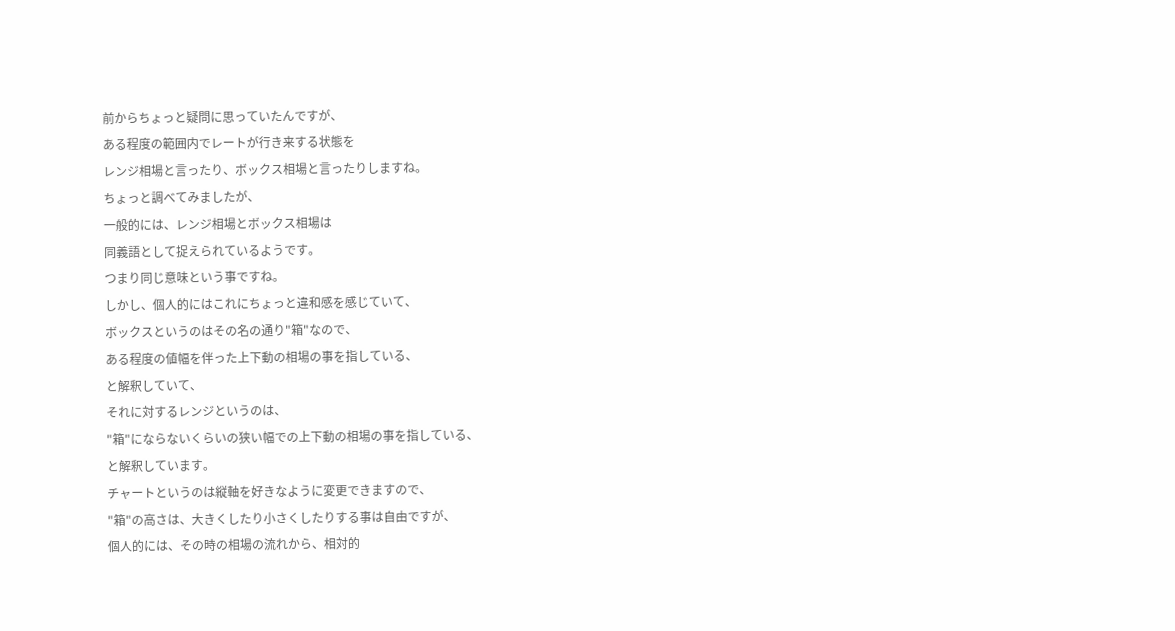前からちょっと疑問に思っていたんですが、
ある程度の範囲内でレートが行き来する状態を
レンジ相場と言ったり、ボックス相場と言ったりしますね。
ちょっと調べてみましたが、
一般的には、レンジ相場とボックス相場は
同義語として捉えられているようです。
つまり同じ意味という事ですね。
しかし、個人的にはこれにちょっと違和感を感じていて、
ボックスというのはその名の通り"箱"なので、
ある程度の値幅を伴った上下動の相場の事を指している、
と解釈していて、
それに対するレンジというのは、
"箱"にならないくらいの狭い幅での上下動の相場の事を指している、
と解釈しています。
チャートというのは縦軸を好きなように変更できますので、
"箱"の高さは、大きくしたり小さくしたりする事は自由ですが、
個人的には、その時の相場の流れから、相対的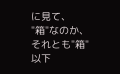に見て、
"箱"なのか、それとも"箱"以下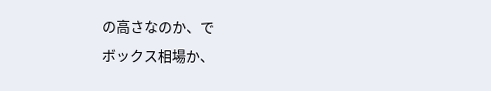の高さなのか、で
ボックス相場か、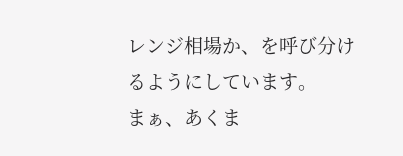レンジ相場か、を呼び分けるようにしています。
まぁ、あくま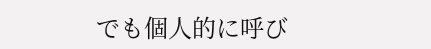でも個人的に呼び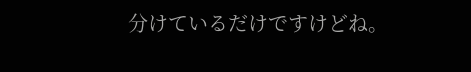分けているだけですけどね。